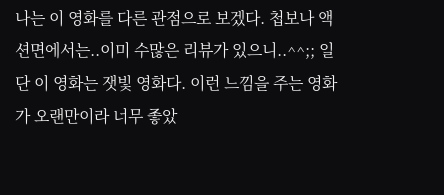나는 이 영화를 다른 관점으로 보겠다. 첩보나 액션면에서는..이미 수많은 리뷰가 있으니..^^;; 일단 이 영화는 잿빛 영화다. 이런 느낌을 주는 영화가 오랜만이라 너무 좋았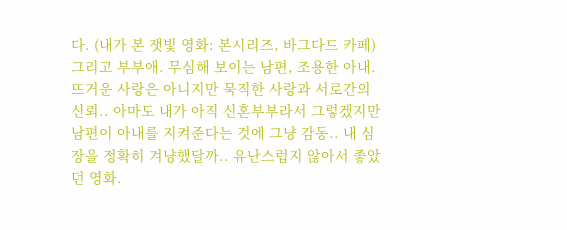다. (내가 본 잿빛 영화: 본시리즈, 바그다드 카페) 그리고 부부애. 무심해 보이는 남편, 조용한 아내. 뜨거운 사랑은 아니지만 묵직한 사랑과 서로간의 신뢰.. 아마도 내가 아직 신혼부부라서 그렇겠지만 남편이 아내를 지켜준다는 것에 그냥 감동.. 내 심장을 정확히 겨냥했달까.. 유난스럽지 않아서 좋았던 영화.